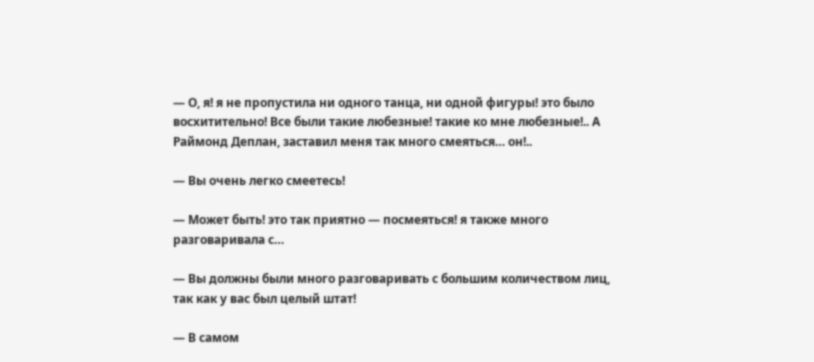— О, я! я не пропустила ни одного танца, ни одной фигуры! это было восхитительно! Все были такие любезные! такие ко мне любезные!.. А Раймонд Деплан, заставил меня так много смеяться… он!..

— Вы очень легко смеетесь!

— Может быть! это так приятно — посмеяться! я также много разговаривала с…

— Вы должны были много разговаривать с большим количеством лиц, так как у вас был целый штат!

— В самом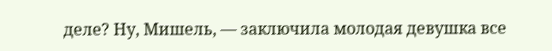деле? Ну, Мишель, — заключила молодая девушка все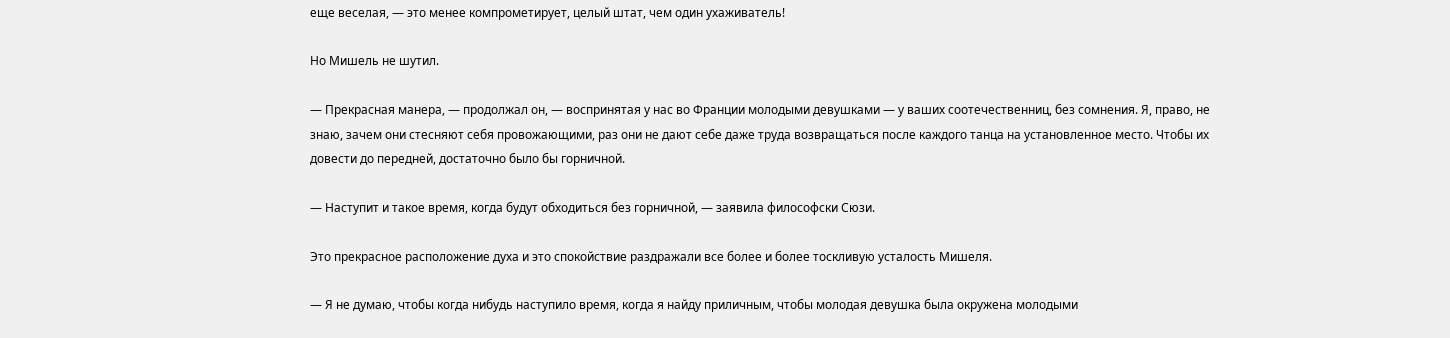еще веселая, — это менее компрометирует, целый штат, чем один ухаживатель!

Но Мишель не шутил.

— Прекрасная манера, — продолжал он, — воспринятая у нас во Франции молодыми девушками — у ваших соотечественниц, без сомнения. Я, право, не знаю, зачем они стесняют себя провожающими, раз они не дают себе даже труда возвращаться после каждого танца на установленное место. Чтобы их довести до передней, достаточно было бы горничной.

— Наступит и такое время, когда будут обходиться без горничной, — заявила философски Сюзи.

Это прекрасное расположение духа и это спокойствие раздражали все более и более тоскливую усталость Мишеля.

— Я не думаю, чтобы когда нибудь наступило время, когда я найду приличным, чтобы молодая девушка была окружена молодыми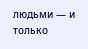людьми — и только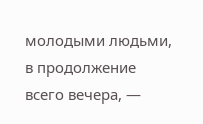молодыми людьми, в продолжение всего вечера, —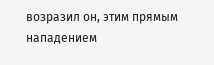возразил он, этим прямым нападением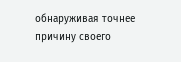обнаруживая точнее причину своего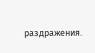раздражения.